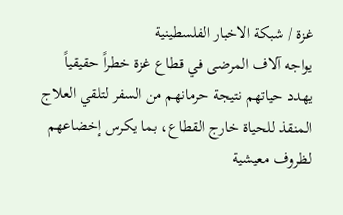غزة / شبكة الاخبار الفلسطينية
يواجه آلاف المرضى في قطاع غزة خطراً حقيقياً يهدد حياتهم نتيجة حرمانهم من السفر لتلقي العلاج المنقذ للحياة خارج القطاع، بما يكرس إخضاعهم لظروف معيشية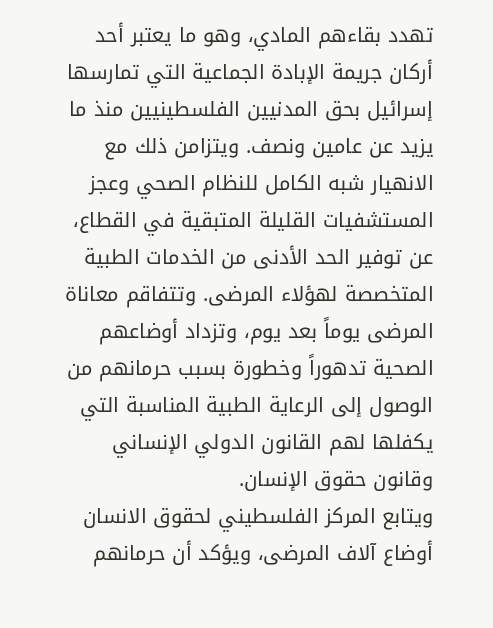تهدد بقاءهم المادي، وهو ما يعتبر أحد أركان جريمة الإبادة الجماعية التي تمارسها إسرائيل بحق المدنيين الفلسطينيين منذ ما يزيد عن عامين ونصف. ويتزامن ذلك مع الانهيار شبه الكامل للنظام الصحي وعجز المستشفيات القليلة المتبقية في القطاع، عن توفير الحد الأدنى من الخدمات الطبية المتخصصة لهؤلاء المرضى. وتتفاقم معاناة المرضى يوماً بعد يوم، وتزداد أوضاعهم الصحية تدهوراً وخطورة بسبب حرمانهم من الوصول إلى الرعاية الطبية المناسبة التي يكفلها لهم القانون الدولي الإنساني وقانون حقوق الإنسان.
ويتابع المركز الفلسطيني لحقوق الانسان أوضاع آلاف المرضى، ويؤكد أن حرمانهم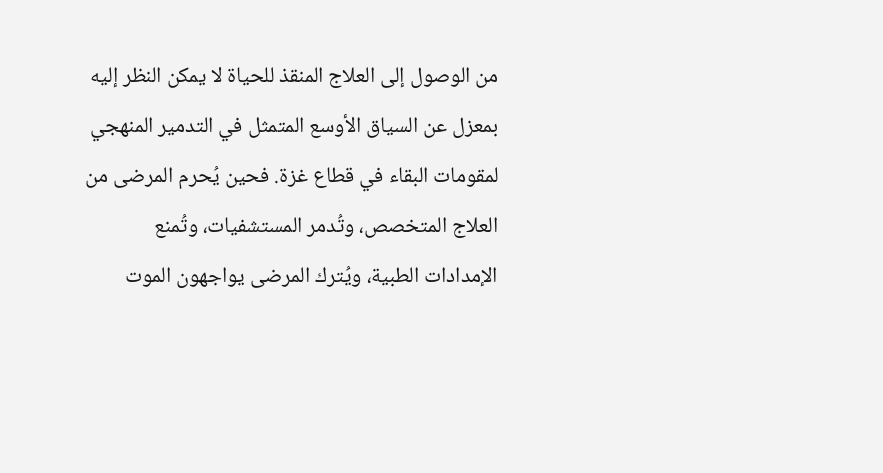من الوصول إلى العلاج المنقذ للحياة لا يمكن النظر إليه بمعزل عن السياق الأوسع المتمثل في التدمير المنهجي لمقومات البقاء في قطاع غزة. فحين يُحرم المرضى من العلاج المتخصص، وتُدمر المستشفيات، وتُمنع الإمدادات الطبية، ويُترك المرضى يواجهون الموت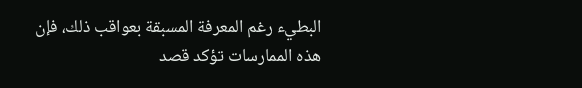البطيء رغم المعرفة المسبقة بعواقب ذلك، فإن هذه الممارسات تؤكد قصد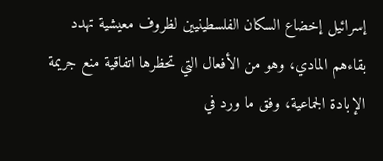إسرائيل إخضاع السكان الفلسطينيين لظروف معيشية تهدد بقاءهم المادي، وهو من الأفعال التي تحظرها اتفاقية منع جريمة الإبادة الجماعية، وفق ما ورد في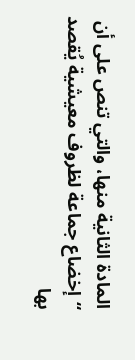المادة الثانية منها، والتي تنص على أن “إخضاع جماعة لظروف معيشية يُقصد بها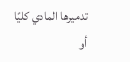تدميرها المادي كليًا أو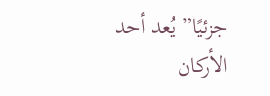جزئيًا” يُعد أحد الأركان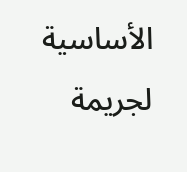الأساسية لجريمة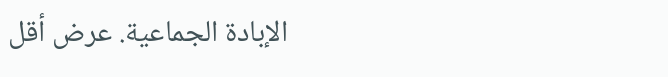الإبادة الجماعية. عرض أقل